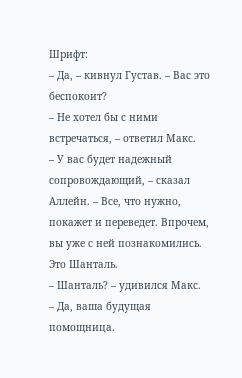Шрифт:
– Да, – кивнул Густав. – Вас это беспокоит?
– Не хотел бы с ними встречаться, – ответил Макс.
– У вас будет надежный сопровождающий, – сказал Аллейн. – Все, что нужно, покажет и переведет. Впрочем, вы уже с ней познакомились. Это Шанталь.
– Шанталь? – удивился Макс.
– Да, ваша будущая помощница.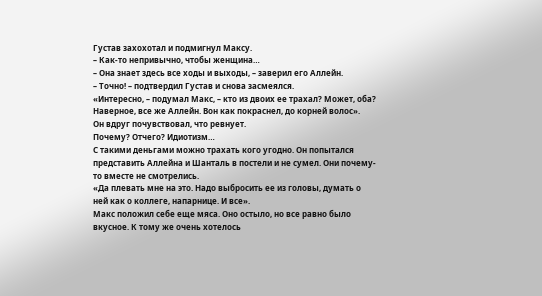Густав захохотал и подмигнул Максу.
– Как-то непривычно, чтобы женщина…
– Она знает здесь все ходы и выходы, – заверил его Аллейн.
– Точно! – подтвердил Густав и снова засмеялся.
«Интересно, – подумал Макс, – кто из двоих ее трахал? Может, оба? Наверное, все же Аллейн. Вон как покраснел, до корней волос».
Он вдруг почувствовал, что ревнует.
Почему? Отчего? Идиотизм…
С такими деньгами можно трахать кого угодно. Он попытался представить Аллейна и Шанталь в постели и не сумел. Они почему-то вместе не смотрелись.
«Да плевать мне на это. Надо выбросить ее из головы, думать о ней как о коллеге, напарнице. И все».
Макс положил себе еще мяса. Оно остыло, но все равно было вкусное. К тому же очень хотелось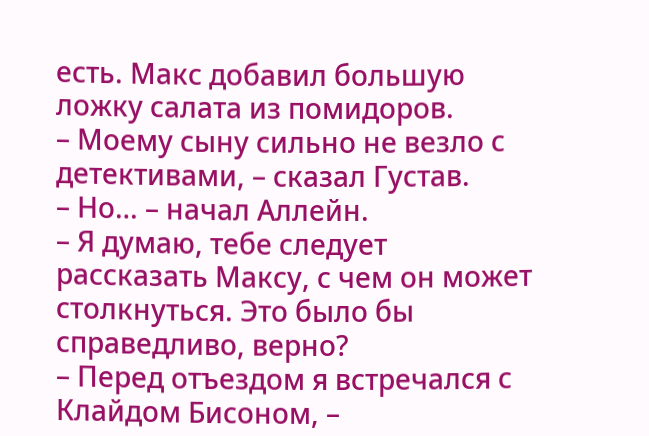есть. Макс добавил большую ложку салата из помидоров.
– Моему сыну сильно не везло с детективами, – сказал Густав.
– Но… – начал Аллейн.
– Я думаю, тебе следует рассказать Максу, с чем он может столкнуться. Это было бы справедливо, верно?
– Перед отъездом я встречался с Клайдом Бисоном, –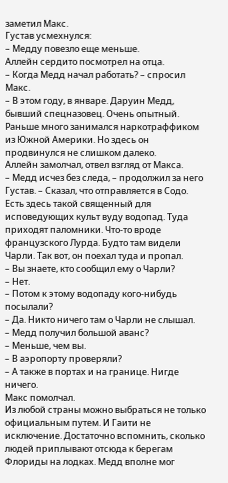заметил Макс.
Густав усмехнулся:
– Медду повезло еще меньше.
Аллейн сердито посмотрел на отца.
– Когда Медд начал работать? – спросил Макс.
– В этом году, в январе. Даруин Медд, бывший спецназовец. Очень опытный. Раньше много занимался наркотраффиком из Южной Америки. Но здесь он продвинулся не слишком далеко.
Аллейн замолчал, отвел взгляд от Макса.
– Медд исчез без следа, – продолжил за него Густав. – Сказал, что отправляется в Содо. Есть здесь такой священный для исповедующих культ вуду водопад. Туда приходят паломники. Что-то вроде французского Лурда. Будто там видели Чарли. Так вот, он поехал туда и пропал.
– Вы знаете, кто сообщил ему о Чарли?
– Нет.
– Потом к этому водопаду кого-нибудь посылали?
– Да. Никто ничего там о Чарли не слышал.
– Медд получил большой аванс?
– Меньше, чем вы.
– В аэропорту проверяли?
– А также в портах и на границе. Нигде ничего.
Макс помолчал.
Из любой страны можно выбраться не только официальным путем. И Гаити не исключение. Достаточно вспомнить, сколько людей приплывают отсюда к берегам Флориды на лодках. Медд вполне мог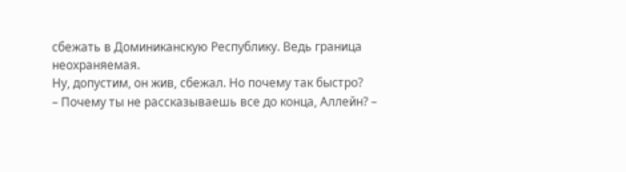сбежать в Доминиканскую Республику. Ведь граница неохраняемая.
Ну, допустим, он жив, сбежал. Но почему так быстро?
– Почему ты не рассказываешь все до конца, Аллейн? –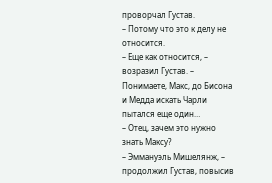проворчал Густав.
– Потому что это к делу не относится.
– Еще как относится, – возразил Густав. – Понимаете, Макс, до Бисона и Медда искать Чарли пытался еще один…
– Отец, зачем это нужно знать Максу?
– Эммануэль Мишелянж, – продолжил Густав, повысив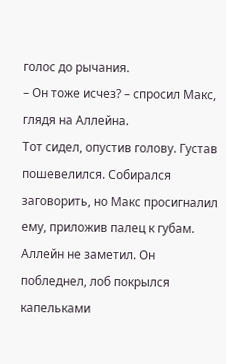голос до рычания.
– Он тоже исчез? – спросил Макс, глядя на Аллейна.
Тот сидел, опустив голову. Густав пошевелился. Собирался заговорить, но Макс просигналил ему, приложив палец к губам. Аллейн не заметил. Он побледнел, лоб покрылся капельками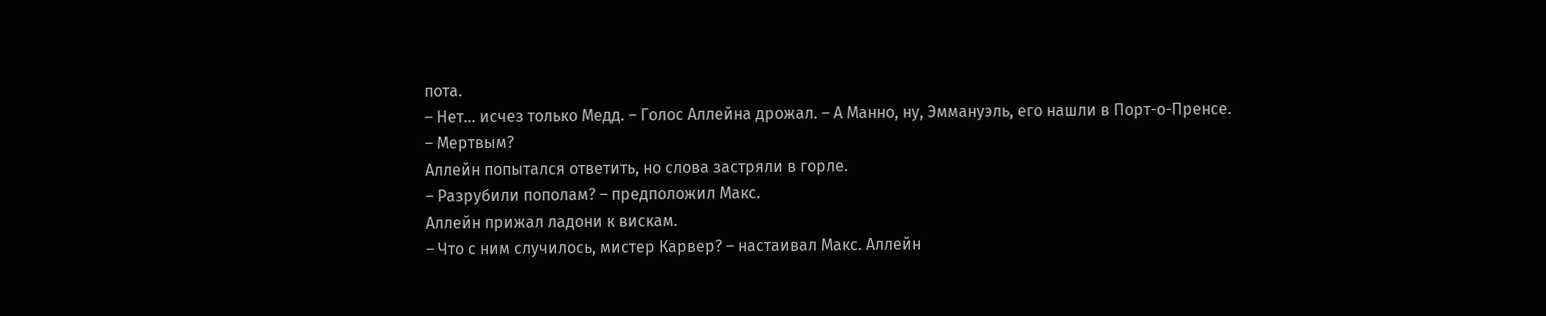пота.
– Нет… исчез только Медд. – Голос Аллейна дрожал. – А Манно, ну, Эммануэль, его нашли в Порт-о-Пренсе.
– Мертвым?
Аллейн попытался ответить, но слова застряли в горле.
– Разрубили пополам? – предположил Макс.
Аллейн прижал ладони к вискам.
– Что с ним случилось, мистер Карвер? – настаивал Макс. Аллейн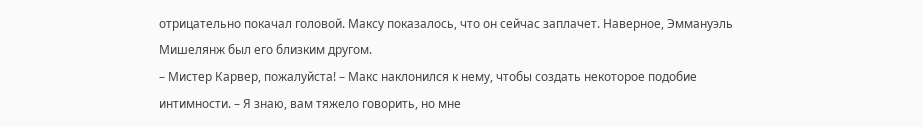отрицательно покачал головой. Максу показалось, что он сейчас заплачет. Наверное, Эммануэль Мишелянж был его близким другом.
– Мистер Карвер, пожалуйста! – Макс наклонился к нему, чтобы создать некоторое подобие интимности. – Я знаю, вам тяжело говорить, но мне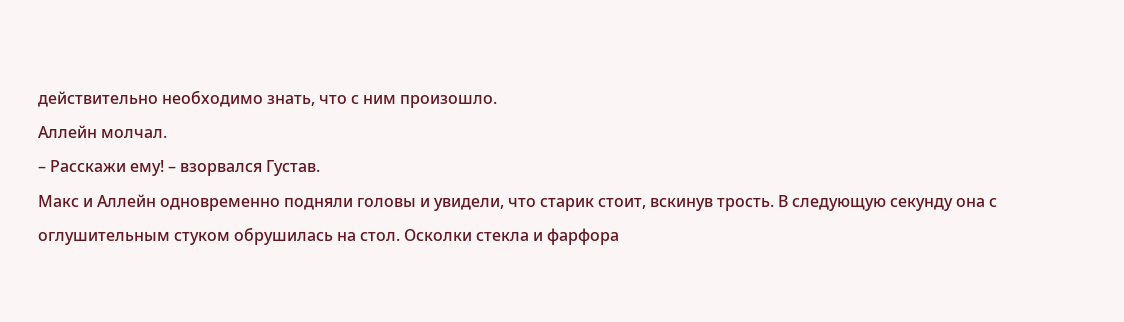действительно необходимо знать, что с ним произошло.
Аллейн молчал.
– Расскажи ему! – взорвался Густав.
Макс и Аллейн одновременно подняли головы и увидели, что старик стоит, вскинув трость. В следующую секунду она с оглушительным стуком обрушилась на стол. Осколки стекла и фарфора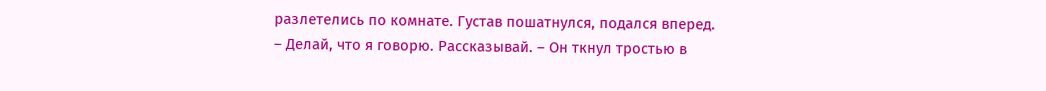разлетелись по комнате. Густав пошатнулся, подался вперед.
– Делай, что я говорю. Рассказывай. – Он ткнул тростью в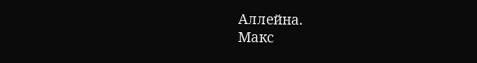Аллейна.
Макс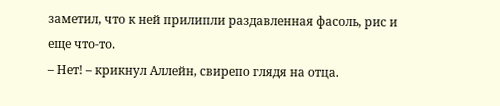заметил, что к ней прилипли раздавленная фасоль, рис и еще что-то.
– Нет! – крикнул Аллейн, свирепо глядя на отца.